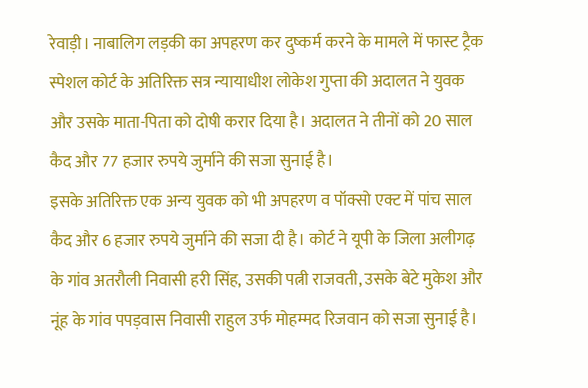रेवाड़ी। नाबालिग लड़की का अपहरण कर दुष्कर्म करने के मामले में फास्ट ट्रैक स्पेशल कोर्ट के अतिरिक्त सत्र न्यायाधीश लोकेश गुप्ता की अदालत ने युवक और उसके माता-पिता को दोषी करार दिया है। अदालत ने तीनों को 20 साल कैद और 77 हजार रुपये जुर्माने की सजा सुनाई है।
इसके अतिरिक्त एक अन्य युवक को भी अपहरण व पॉक्सो एक्ट में पांच साल कैद और 6 हजार रुपये जुर्माने की सजा दी है। कोर्ट ने यूपी के जिला अलीगढ़ के गांव अतरौली निवासी हरी सिंह, उसकी पत्नी राजवती, उसके बेटे मुकेश और नूंह के गांव पपड़वास निवासी राहुल उर्फ मोहम्मद रिजवान को सजा सुनाई है।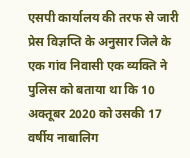एसपी कार्यालय की तरफ से जारी प्रेस विज्ञप्ति के अनुसार जिले के एक गांव निवासी एक व्यक्ति ने पुलिस को बताया था कि 10 अक्तूबर 2020 को उसकी 17 वर्षीय नाबालिग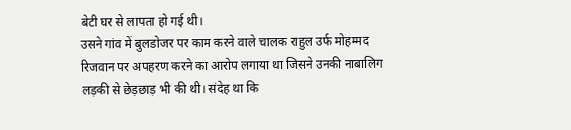बेटी घर से लापता हो गई थी।
उसने गांव में बुलडोजर पर काम करने वाले चालक राहुल उर्फ मोहम्मद रिजवान पर अपहरण करने का आरोप लगाया था जिसने उनकी नाबालिग लड़की से छेड़छाड़ भी की थी। संदेह था कि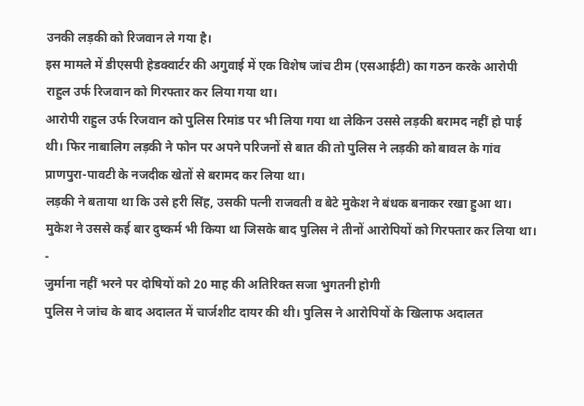उनकी लड़की को रिजवान ले गया है।
इस मामले में डीएसपी हेडक्वार्टर की अगुवाई में एक विशेष जांच टीम (एसआईटी) का गठन करके आरोपी राहुल उर्फ रिजवान को गिरफ्तार कर लिया गया था।
आरोपी राहुल उर्फ रिजवान को पुलिस रिमांड पर भी लिया गया था लेकिन उससे लड़की बरामद नहीं हो पाई थी। फिर नाबालिग लड़की ने फोन पर अपने परिजनों से बात की तो पुलिस ने लड़की को बावल के गांव प्राणपुरा-पावटी के नजदीक खेतों से बरामद कर लिया था।
लड़की ने बताया था कि उसे हरी सिंह, उसकी पत्नी राजवती व बेटे मुकेश ने बंधक बनाकर रखा हुआ था। मुकेश ने उससे कई बार दुष्कर्म भी किया था जिसके बाद पुलिस ने तीनों आरोपियों को गिरफ्तार कर लिया था।
-
जुर्माना नहीं भरने पर दोषियों को 20 माह की अतिरिक्त सजा भुगतनी होगी
पुलिस ने जांच के बाद अदालत में चार्जशीट दायर की थी। पुलिस ने आरोपियों के खिलाफ अदालत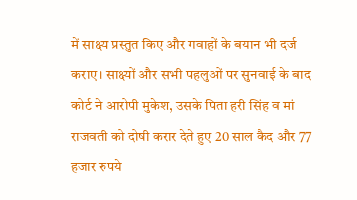में साक्ष्य प्रस्तुत किए और गवाहों के बयान भी दर्ज कराए। साक्ष्यों और सभी पहलुओं पर सुनवाई के बाद कोर्ट ने आरोपी मुकेश, उसके पिता हरी सिंह व मां राजवती को दोषी करार देते हुए 20 साल कैद और 77 हजार रुपये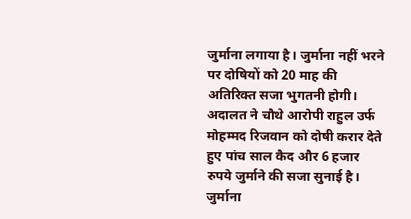जुर्माना लगाया है। जुर्माना नहीं भरने पर दोषियों को 20 माह की अतिरिक्त सजा भुगतनी होगी। अदालत ने चौथे आरोपी राहुल उर्फ मोहम्मद रिजवान को दोषी करार देते हुए पांच साल कैद और 6 हजार रुपये जुर्माने की सजा सुनाई है। जुर्माना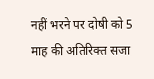नहीं भरने पर दोषी को 5 माह की अतिरिक्त सजा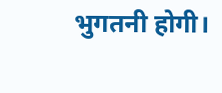भुगतनी होगी।